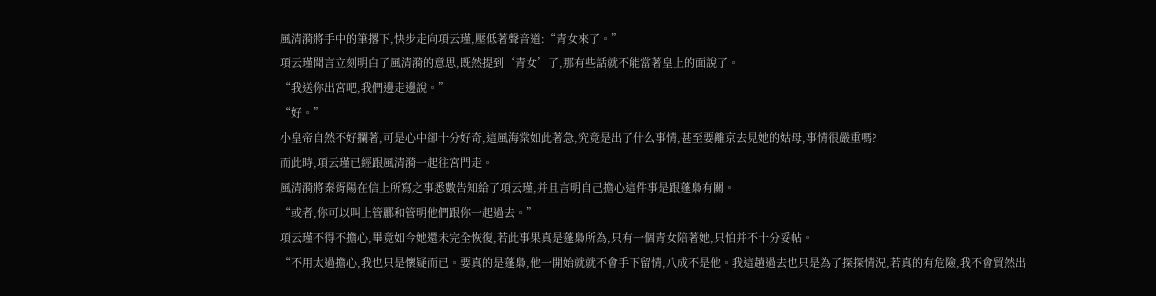風清漪將手中的筆撂下,快步走向項云瑾,壓低著聲音道:“青女來了。”
項云瑾聞言立刻明白了風清漪的意思,既然提到‘青女’了,那有些話就不能當著皇上的面說了。
“我送你出宮吧,我們邊走邊說。”
“好。”
小皇帝自然不好攔著,可是心中卻十分好奇,這風海棠如此著急,究竟是出了什么事情,甚至要離京去見她的姑母,事情很嚴重嗎?
而此時,項云瑾已經跟風清漪一起往宮門走。
風清漪將秦胥陽在信上所寫之事悉數告知給了項云瑾,并且言明自己擔心這件事是跟蓬梟有關。
“或者,你可以叫上管酈和管明他們跟你一起過去。”
項云瑾不得不擔心,畢竟如今她還未完全恢復,若此事果真是蓬梟所為,只有一個青女陪著她,只怕并不十分妥帖。
“不用太過擔心,我也只是懷疑而已。要真的是蓬梟,他一開始就就不會手下留情,八成不是他。我這趟過去也只是為了探探情況,若真的有危險,我不會貿然出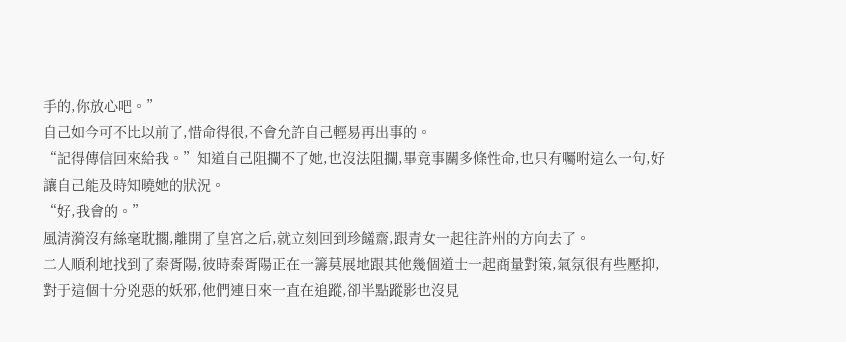手的,你放心吧。”
自己如今可不比以前了,惜命得很,不會允許自己輕易再出事的。
“記得傳信回來給我。”知道自己阻攔不了她,也沒法阻攔,畢竟事關多條性命,也只有囑咐這么一句,好讓自己能及時知曉她的狀況。
“好,我會的。”
風清漪沒有絲毫耽擱,離開了皇宮之后,就立刻回到珍饈齋,跟青女一起往許州的方向去了。
二人順利地找到了秦胥陽,彼時秦胥陽正在一籌莫展地跟其他幾個道士一起商量對策,氣氛很有些壓抑,對于這個十分兇惡的妖邪,他們連日來一直在追蹤,卻半點蹤影也沒見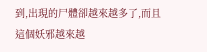到,出現的尸體卻越來越多了,而且這個妖邪越來越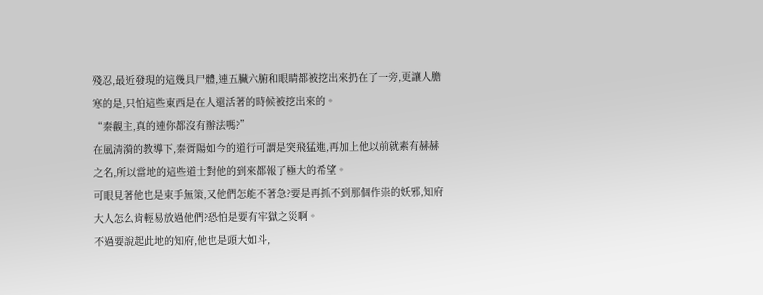殘忍,最近發現的這幾具尸體,連五臟六腑和眼睛都被挖出來扔在了一旁,更讓人膽寒的是,只怕這些東西是在人還活著的時候被挖出來的。
“秦觀主,真的連你都沒有辦法嗎?”
在風清漪的教導下,秦胥陽如今的道行可謂是突飛猛進,再加上他以前就素有赫赫之名,所以當地的這些道士對他的到來都報了極大的希望。
可眼見著他也是束手無策,又他們怎能不著急?要是再抓不到那個作祟的妖邪,知府大人怎么肯輕易放過他們?恐怕是要有牢獄之災啊。
不過要說起此地的知府,他也是頭大如斗,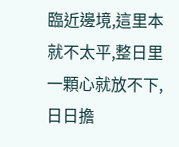臨近邊境,這里本就不太平,整日里一顆心就放不下,日日擔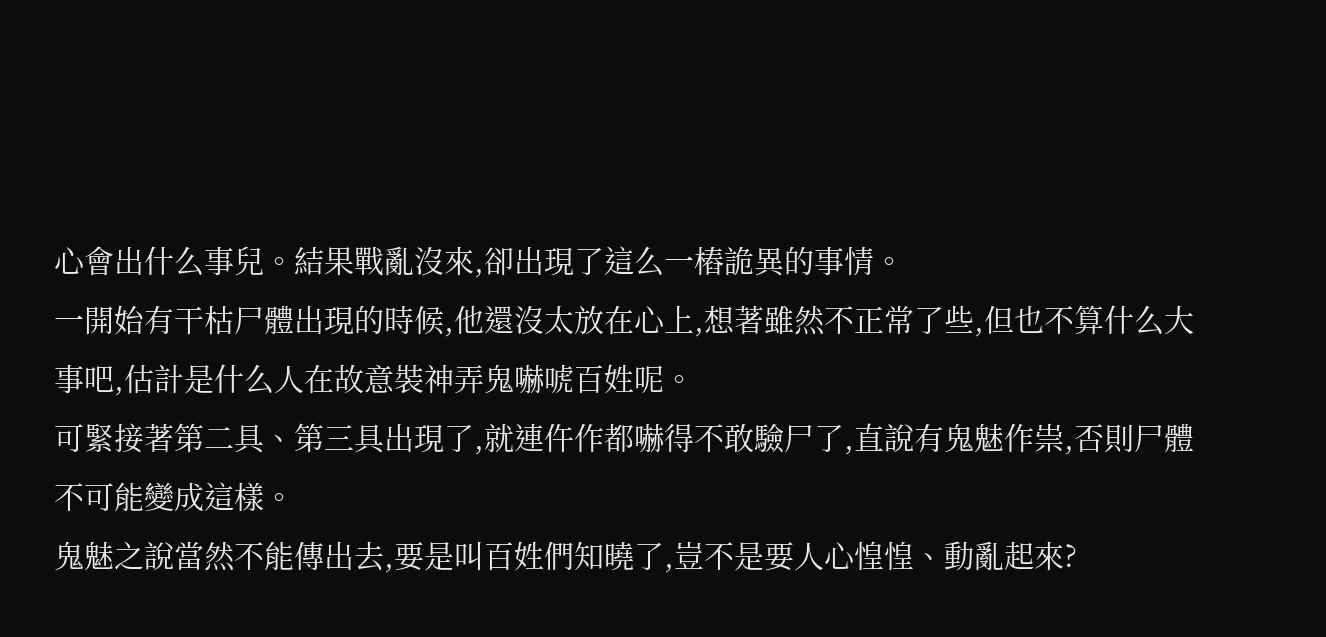心會出什么事兒。結果戰亂沒來,卻出現了這么一樁詭異的事情。
一開始有干枯尸體出現的時候,他還沒太放在心上,想著雖然不正常了些,但也不算什么大事吧,估計是什么人在故意裝神弄鬼嚇唬百姓呢。
可緊接著第二具、第三具出現了,就連仵作都嚇得不敢驗尸了,直說有鬼魅作祟,否則尸體不可能變成這樣。
鬼魅之說當然不能傳出去,要是叫百姓們知曉了,豈不是要人心惶惶、動亂起來?